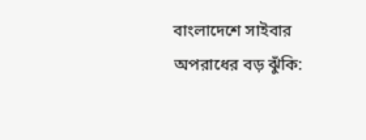বাংলাদেশে সাইবার অপরাধের বড় ঝুঁকি: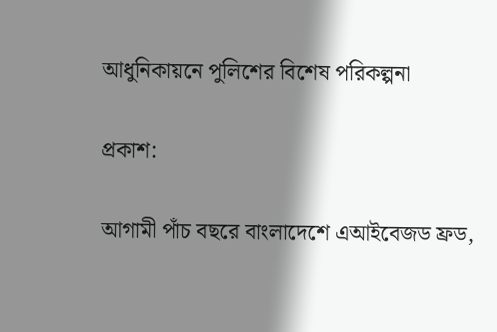আধুনিকায়নে পুলিশের বিশেষ পরিকল্পনা

প্রকাশ:

আগামী পাঁচ বছরে বাংলাদেশে এআইবেজড ফ্রড,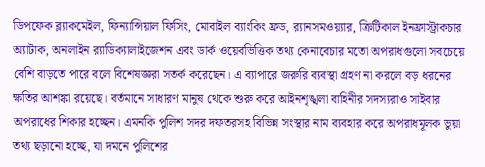ডিপফেক ব্ল্যাকমেইল, ফিন্যান্সিয়াল ফিসিং, মোবাইল ব্যাংকিং ফ্রড, র‌্যানসমওয়্যার, ক্রিটিকাল ইনফ্রাস্ট্রাকচার অ্যাটাক, অনলাইন র‌্যাডিক্যালাইজেশন এবং ডার্ক ওয়েবভিত্তিক তথ্য কেনাবেচার মতো অপরাধগুলো সবচেয়ে বেশি বাড়তে পারে বলে বিশেষজ্ঞরা সতর্ক করেছেন। এ ব্যাপারে জরুরি ব্যবস্থা গ্রহণ না করলে বড় ধরনের ক্ষতির আশঙ্কা রয়েছে। বর্তমানে সাধারণ মানুষ থেকে শুরু করে আইনশৃঙ্খলা বাহিনীর সদস্যরাও সাইবার অপরাধের শিকার হচ্ছেন। এমনকি পুলিশ সদর দফতরসহ বিভিন্ন সংস্থার নাম ব্যবহার করে অপরাধমূলক ভুয়া তথ্য ছড়ানো হচ্ছে, যা দমনে পুলিশের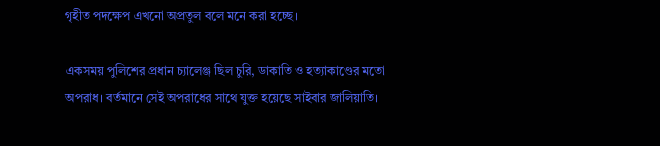গৃহীত পদক্ষেপ এখনো অপ্রতুল বলে মনে করা হচ্ছে।

একসময় পুলিশের প্রধান চ্যালেঞ্জ ছিল চুরি, ডাকাতি ও হত্যাকাণ্ডের মতো অপরাধ। বর্তমানে সেই অপরাধের সাথে যুক্ত হয়েছে সাইবার জালিয়াতি।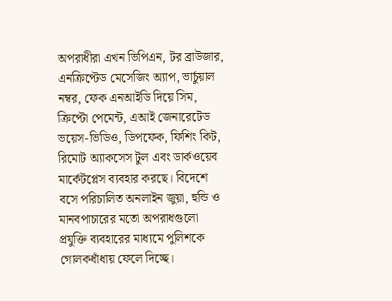অপরাধীরা এখন ভিপিএন, টর ব্রাউজার, এনক্রিপ্টেড মেসেজিং অ্যাপ, ভার্চুয়াল নম্বর, ফেক এনআইডি দিয়ে সিম, ক্রিপ্টো পেমেন্ট, এআই জেনারেটেড ভয়েস-ভিডিও, ডিপফেক, ফিশিং কিট, রিমোট অ্যাকসেস টুল এবং ডার্কওয়েব মার্কেটপ্লেস ব্যবহার করছে। বিদেশে বসে পরিচালিত অনলাইন জুয়া, হুন্ডি ও মানবপাচারের মতো অপরাধগুলো প্রযুক্তি ব্যবহারের মাধ্যমে পুলিশকে গোলকধাঁধায় ফেলে দিচ্ছে।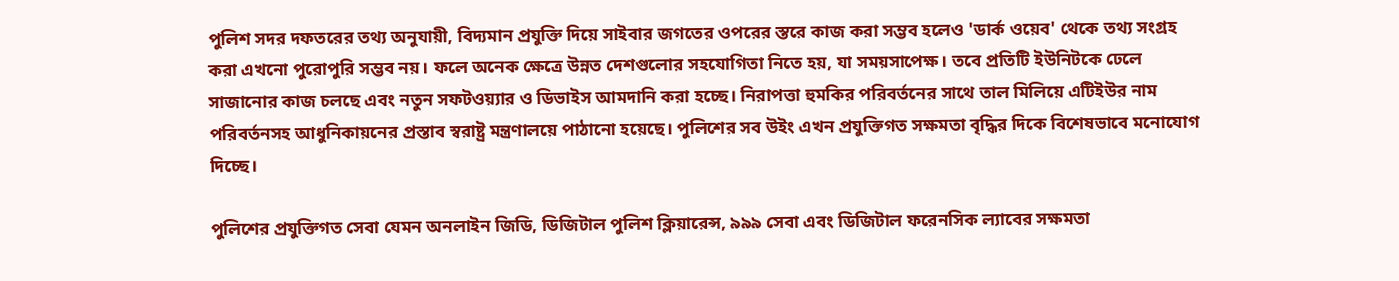পুলিশ সদর দফতরের তথ্য অনুযায়ী, বিদ্যমান প্রযুক্তি দিয়ে সাইবার জগতের ওপরের স্তরে কাজ করা সম্ভব হলেও 'ডার্ক ওয়েব' থেকে তথ্য সংগ্রহ করা এখনো পুরোপুরি সম্ভব নয়। ফলে অনেক ক্ষেত্রে উন্নত দেশগুলোর সহযোগিতা নিতে হয়, যা সময়সাপেক্ষ। তবে প্রতিটি ইউনিটকে ঢেলে সাজানোর কাজ চলছে এবং নতুন সফটওয়্যার ও ডিভাইস আমদানি করা হচ্ছে। নিরাপত্তা হুমকির পরিবর্তনের সাথে তাল মিলিয়ে এটিইউর নাম পরিবর্তনসহ আধুনিকায়নের প্রস্তাব স্বরাষ্ট্র মন্ত্রণালয়ে পাঠানো হয়েছে। পুলিশের সব উইং এখন প্রযুক্তিগত সক্ষমতা বৃদ্ধির দিকে বিশেষভাবে মনোযোগ দিচ্ছে।

পুলিশের প্রযুক্তিগত সেবা যেমন অনলাইন জিডি, ডিজিটাল পুলিশ ক্লিয়ারেন্স, ৯৯৯ সেবা এবং ডিজিটাল ফরেনসিক ল্যাবের সক্ষমতা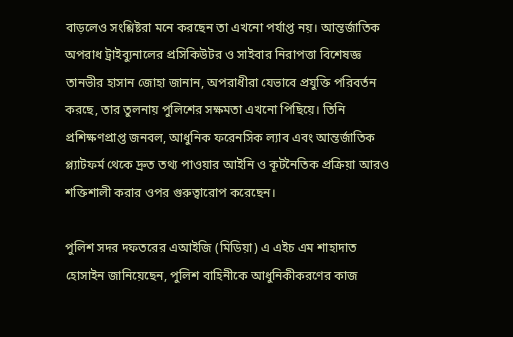বাড়লেও সংশ্লিষ্টরা মনে করছেন তা এখনো পর্যাপ্ত নয়। আন্তর্জাতিক অপরাধ ট্রাইব্যুনালের প্রসিকিউটর ও সাইবার নিরাপত্তা বিশেষজ্ঞ তানভীর হাসান জোহা জানান, অপরাধীরা যেভাবে প্রযুক্তি পরিবর্তন করছে, তার তুলনায় পুলিশের সক্ষমতা এখনো পিছিয়ে। তিনি প্রশিক্ষণপ্রাপ্ত জনবল, আধুনিক ফরেনসিক ল্যাব এবং আন্তর্জাতিক প্ল্যাটফর্ম থেকে দ্রুত তথ্য পাওয়ার আইনি ও কূটনৈতিক প্রক্রিয়া আরও শক্তিশালী করার ওপর গুরুত্বারোপ করেছেন।

পুলিশ সদর দফতরের এআইজি (মিডিয়া) এ এইচ এম শাহাদাত হোসাইন জানিয়েছেন, পুলিশ বাহিনীকে আধুনিকীকরণের কাজ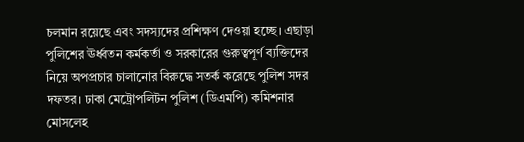চলমান রয়েছে এবং সদস্যদের প্রশিক্ষণ দেওয়া হচ্ছে। এছাড়া পুলিশের ঊর্ধ্বতন কর্মকর্তা ও সরকারের গুরুত্বপূর্ণ ব্যক্তিদের নিয়ে অপপ্রচার চালানোর বিরুদ্ধে সতর্ক করেছে পুলিশ সদর দফতর। ঢাকা মেট্রোপলিটন পুলিশ (ডিএমপি) কমিশনার মোসলেহ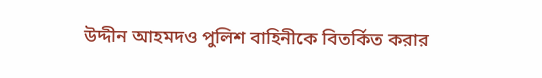উদ্দীন আহমদও পুলিশ বাহিনীকে বিতর্কিত করার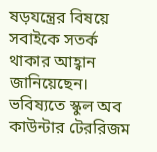ষড়যন্ত্রের বিষয়ে সবাইকে সতর্ক থাকার আহ্বান জানিয়েছেন। ভবিষ্যতে স্কুল অব কাউন্টার টেররিজম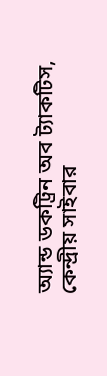অ্যান্ড ডকট্রিন অব ট্যাকটিস, কেন্দ্রীয় সাইবার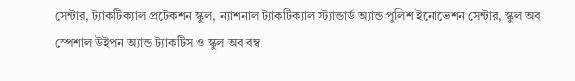সেন্টার, ট্যাকটিক্যাল প্রটেকশন স্কুল, ন্যাশনাল ট্যাকটিক্যাল স্ট্যান্ডার্ড অ্যান্ড পুলিশ ইনোভেশন সেন্টার, স্কুল অব স্পেশাল উইপন অ্যান্ড ট্যাকটিস ও স্কুল অব বম্ব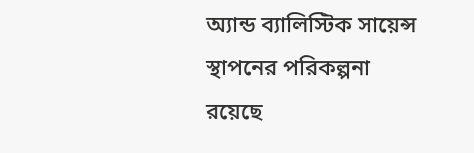অ্যান্ড ব্যালিস্টিক সায়েন্স স্থাপনের পরিকল্পনা রয়েছে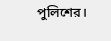পুলিশের।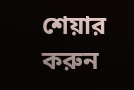শেয়ার করুন